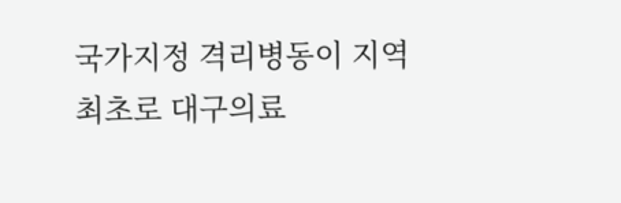국가지정 격리병동이 지역 최초로 대구의료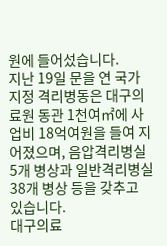원에 들어섰습니다.
지난 19일 문을 연 국가지정 격리병동은 대구의료원 동관 1천여㎡에 사업비 18억여원을 들여 지어졌으며, 음압격리병실 5개 병상과 일반격리병실 38개 병상 등을 갖추고 있습니다.
대구의료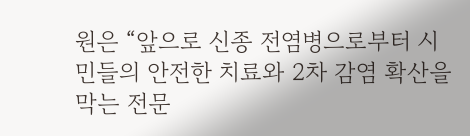원은 “앞으로 신종 전염병으로부터 시민들의 안전한 치료와 2차 감염 확산을 막는 전문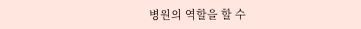병원의 역할을 할 수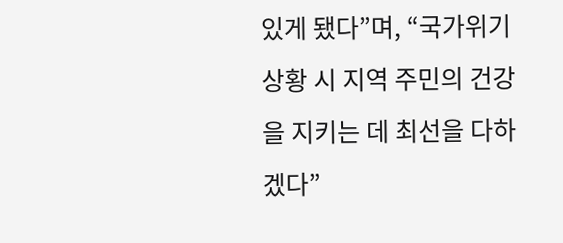있게 됐다”며, “국가위기 상황 시 지역 주민의 건강을 지키는 데 최선을 다하겠다”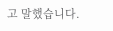고 말했습니다.